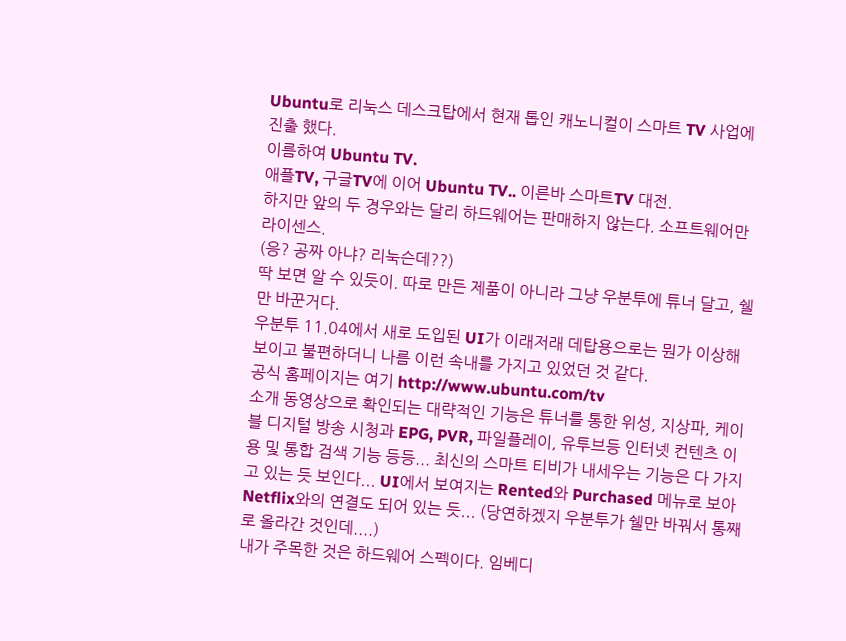Ubuntu로 리눅스 데스크탑에서 현재 톱인 캐노니컬이 스마트 TV 사업에 진출 했다.
이름하여 Ubuntu TV.
애플TV, 구글TV에 이어 Ubuntu TV.. 이른바 스마트TV 대전.
하지만 앞의 두 경우와는 달리 하드웨어는 판매하지 않는다. 소프트웨어만 라이센스.
(응? 공짜 아냐? 리눅슨데??)
딱 보면 알 수 있듯이. 따로 만든 제품이 아니라 그냥 우분투에 튜너 달고, 쉘만 바꾼거다.
우분투 11.04에서 새로 도입된 UI가 이래저래 데탑용으로는 뭔가 이상해보이고 불편하더니 나름 이런 속내를 가지고 있었던 것 같다.
공식 홈페이지는 여기 http://www.ubuntu.com/tv
소개 동영상으로 확인되는 대략적인 기능은 튜너를 통한 위성, 지상파, 케이블 디지털 방송 시청과 EPG, PVR, 파일플레이, 유투브등 인터넷 컨텐츠 이용 및 통합 검색 기능 등등... 최신의 스마트 티비가 내세우는 기능은 다 가지고 있는 듯 보인다... UI에서 보여지는 Rented와 Purchased 메뉴로 보아 Netflix와의 연결도 되어 있는 듯... (당연하겠지 우분투가 쉘만 바꿔서 통째로 올라간 것인데....)
내가 주목한 것은 하드웨어 스펙이다. 임베디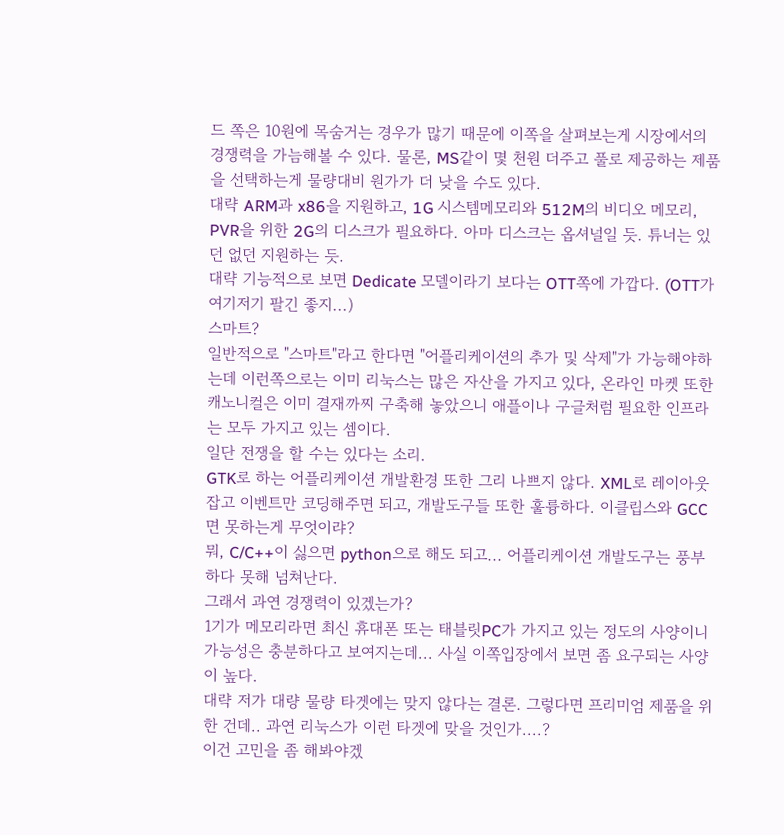드 쪽은 10원에 목숨거는 경우가 많기 때문에 이쪽을 살펴보는게 시장에서의 경쟁력을 가늠해볼 수 있다. 물론, MS같이 몇 천원 더주고 풀로 제공하는 제품을 선택하는게 물량대비 원가가 더 낮을 수도 있다.
대략 ARM과 x86을 지원하고, 1G 시스템메모리와 512M의 비디오 메모리, PVR을 위한 2G의 디스크가 필요하다. 아마 디스크는 옵셔널일 듯. 튜너는 있던 없던 지원하는 듯.
대략 기능적으로 보면 Dedicate 모델이라기 보다는 OTT쪽에 가깝다. (OTT가 여기저기 팔긴 좋지...)
스마트?
일반적으로 "스마트"라고 한다면 "어플리케이션의 추가 및 삭제"가 가능해야하는데 이런쪽으로는 이미 리눅스는 많은 자산을 가지고 있다, 온라인 마켓 또한 캐노니컬은 이미 결재까찌 구축해 놓았으니 애플이나 구글처럼 필요한 인프라는 모두 가지고 있는 셈이다.
일단 전쟁을 할 수는 있다는 소리.
GTK로 하는 어플리케이션 개발환경 또한 그리 나쁘지 않다. XML로 레이아웃 잡고 이벤트만 코딩해주면 되고, 개발도구들 또한 훌륭하다. 이클립스와 GCC면 못하는게 무엇이랴?
뭐, C/C++이 싫으면 python으로 해도 되고... 어플리케이션 개발도구는 풍부하다 못해 넘쳐난다.
그래서 과연 경쟁력이 있겠는가?
1기가 메모리라면 최신 휴대폰 또는 태블릿PC가 가지고 있는 정도의 사양이니 가능성은 충분하다고 보여지는데... 사실 이쪽입장에서 보면 좀 요구되는 사양이 높다.
대략 저가 대량 물량 타겟에는 맞지 않다는 결론. 그렇다면 프리미엄 제품을 위한 건데.. 과연 리눅스가 이런 타겟에 맞을 것인가....?
이건 고민을 좀 해봐야겠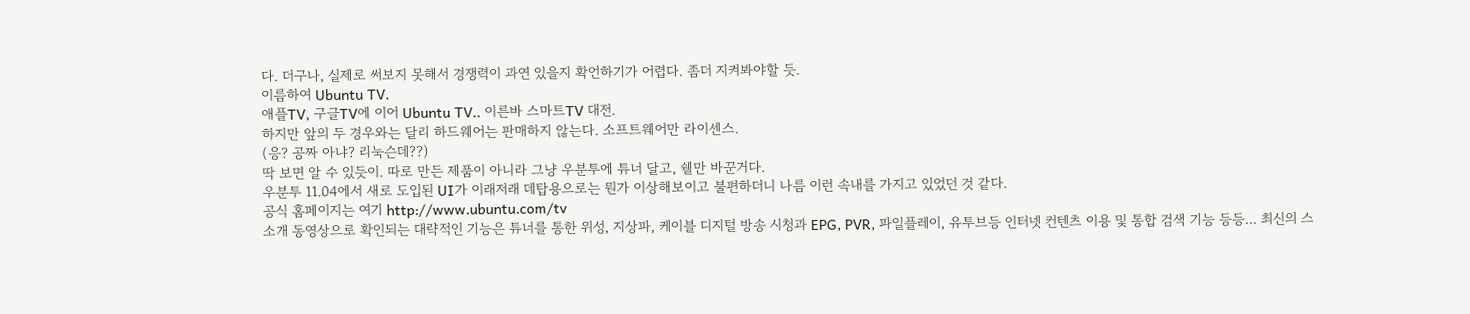다. 더구나, 실제로 써보지 못해서 경쟁력이 과연 있을지 확언하기가 어렵다. 좀더 지켜봐야할 듯.
이름하여 Ubuntu TV.
애플TV, 구글TV에 이어 Ubuntu TV.. 이른바 스마트TV 대전.
하지만 앞의 두 경우와는 달리 하드웨어는 판매하지 않는다. 소프트웨어만 라이센스.
(응? 공짜 아냐? 리눅슨데??)
딱 보면 알 수 있듯이. 따로 만든 제품이 아니라 그냥 우분투에 튜너 달고, 쉘만 바꾼거다.
우분투 11.04에서 새로 도입된 UI가 이래저래 데탑용으로는 뭔가 이상해보이고 불편하더니 나름 이런 속내를 가지고 있었던 것 같다.
공식 홈페이지는 여기 http://www.ubuntu.com/tv
소개 동영상으로 확인되는 대략적인 기능은 튜너를 통한 위성, 지상파, 케이블 디지털 방송 시청과 EPG, PVR, 파일플레이, 유투브등 인터넷 컨텐츠 이용 및 통합 검색 기능 등등... 최신의 스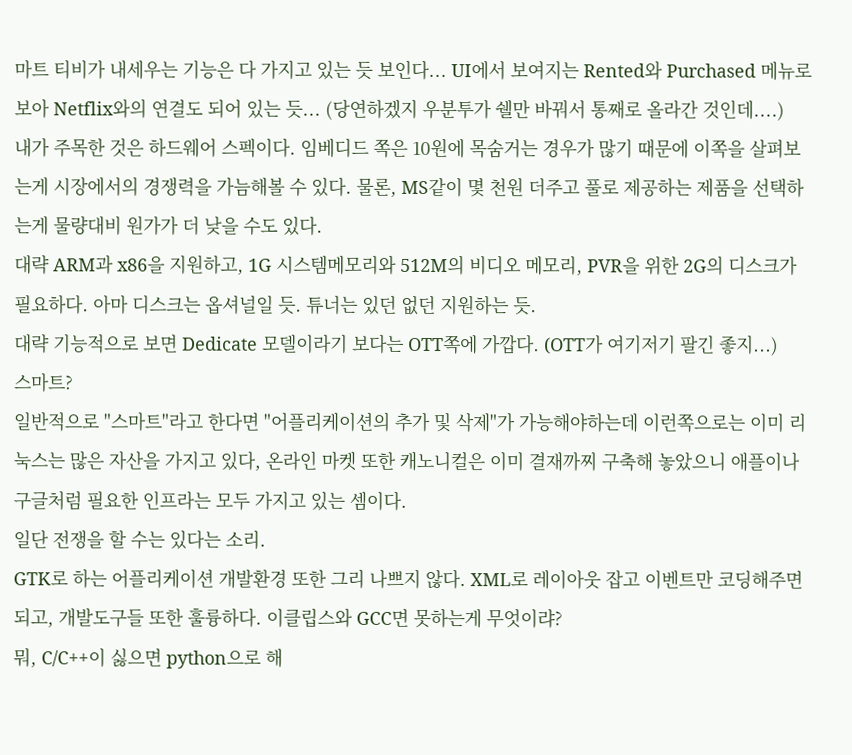마트 티비가 내세우는 기능은 다 가지고 있는 듯 보인다... UI에서 보여지는 Rented와 Purchased 메뉴로 보아 Netflix와의 연결도 되어 있는 듯... (당연하겠지 우분투가 쉘만 바꿔서 통째로 올라간 것인데....)
내가 주목한 것은 하드웨어 스펙이다. 임베디드 쪽은 10원에 목숨거는 경우가 많기 때문에 이쪽을 살펴보는게 시장에서의 경쟁력을 가늠해볼 수 있다. 물론, MS같이 몇 천원 더주고 풀로 제공하는 제품을 선택하는게 물량대비 원가가 더 낮을 수도 있다.
대략 ARM과 x86을 지원하고, 1G 시스템메모리와 512M의 비디오 메모리, PVR을 위한 2G의 디스크가 필요하다. 아마 디스크는 옵셔널일 듯. 튜너는 있던 없던 지원하는 듯.
대략 기능적으로 보면 Dedicate 모델이라기 보다는 OTT쪽에 가깝다. (OTT가 여기저기 팔긴 좋지...)
스마트?
일반적으로 "스마트"라고 한다면 "어플리케이션의 추가 및 삭제"가 가능해야하는데 이런쪽으로는 이미 리눅스는 많은 자산을 가지고 있다, 온라인 마켓 또한 캐노니컬은 이미 결재까찌 구축해 놓았으니 애플이나 구글처럼 필요한 인프라는 모두 가지고 있는 셈이다.
일단 전쟁을 할 수는 있다는 소리.
GTK로 하는 어플리케이션 개발환경 또한 그리 나쁘지 않다. XML로 레이아웃 잡고 이벤트만 코딩해주면 되고, 개발도구들 또한 훌륭하다. 이클립스와 GCC면 못하는게 무엇이랴?
뭐, C/C++이 싫으면 python으로 해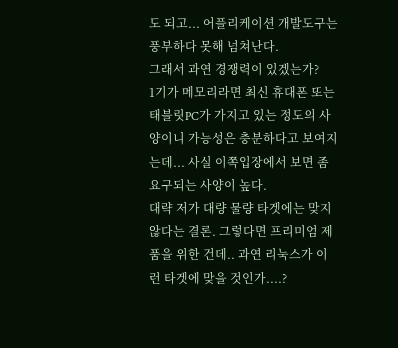도 되고... 어플리케이션 개발도구는 풍부하다 못해 넘쳐난다.
그래서 과연 경쟁력이 있겠는가?
1기가 메모리라면 최신 휴대폰 또는 태블릿PC가 가지고 있는 정도의 사양이니 가능성은 충분하다고 보여지는데... 사실 이쪽입장에서 보면 좀 요구되는 사양이 높다.
대략 저가 대량 물량 타겟에는 맞지 않다는 결론. 그렇다면 프리미엄 제품을 위한 건데.. 과연 리눅스가 이런 타겟에 맞을 것인가....?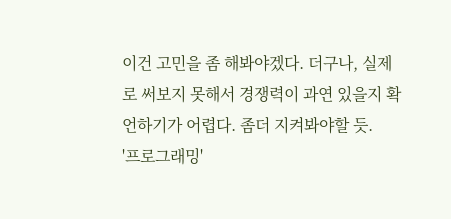이건 고민을 좀 해봐야겠다. 더구나, 실제로 써보지 못해서 경쟁력이 과연 있을지 확언하기가 어렵다. 좀더 지켜봐야할 듯.
'프로그래밍'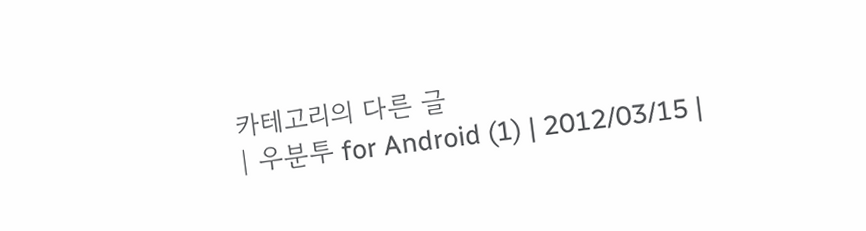카테고리의 다른 글
| 우분투 for Android (1) | 2012/03/15 |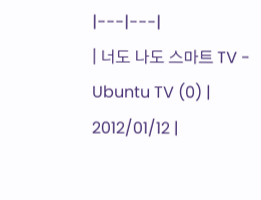|---|---|
| 너도 나도 스마트 TV - Ubuntu TV (0) | 2012/01/12 |